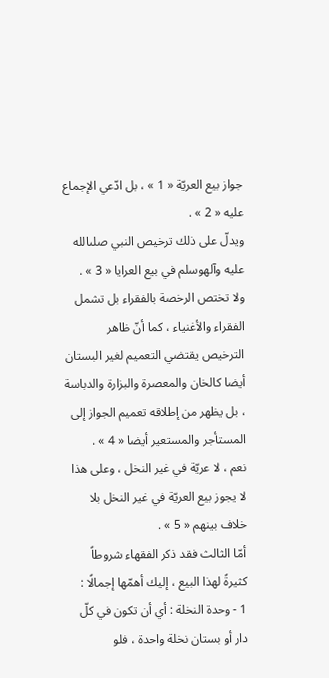جواز بيع العريّة « 1 » ، بل ادّعي الإجماع عليه « 2 » .
ويدلّ على ذلك ترخيص النبي صلىالله عليه وآلهوسلم في بيع العرايا « 3 » .
ولا تختص الرخصة بالفقراء بل تشمل الفقراء والأغنياء ، كما أنّ ظاهر الترخيص يقتضي التعميم لغير البستان أيضا كالخان والمعصرة والبزارة والدباسة ، بل يظهر من إطلاقه تعميم الجواز إلى المستأجر والمستعير أيضا « 4 » .
نعم ، لا عريّة في غير النخل ، وعلى هذا لا يجوز بيع العريّة في غير النخل بلا خلاف بينهم « 5 » .
أمّا الثالث فقد ذكر الفقهاء شروطاً كثيرةً لهذا البيع ، إليك أهمّها إجمالًا :
1 - وحدة النخلة : أي أن تكون في كلّ دار أو بستان نخلة واحدة ، فلو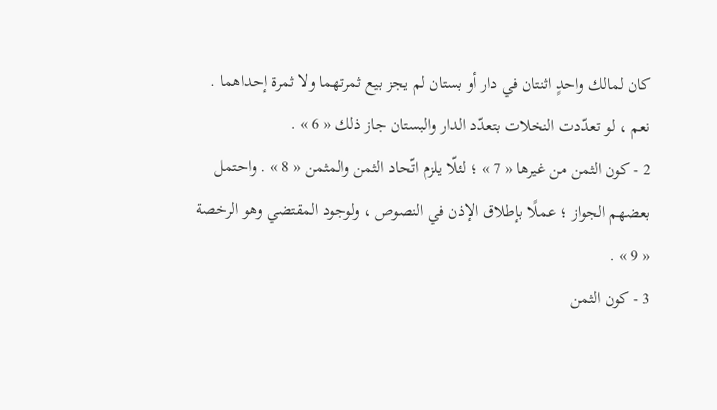كان لمالك واحدٍ اثنتان في دار أو بستان لم يجز بيع ثمرتهما ولا ثمرة إحداهما .
نعم ، لو تعدّدت النخلات بتعدّد الدار والبستان جاز ذلك « 6 » .
2 - كون الثمن من غيرها « 7 » ؛ لئلّا يلزم اتّحاد الثمن والمثمن « 8 » . واحتمل بعضهم الجواز ؛ عملًا بإطلاق الإذن في النصوص ، ولوجود المقتضي وهو الرخصة « 9 » .
3 - كون الثمن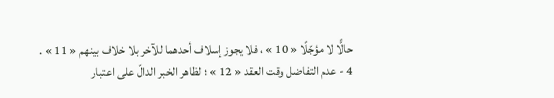حالًّا لا مؤجّلًا « 10 » ، فلا يجوز إسلاف أحدهما للآخر بلا خلاف بينهم « 11 » .
4 - عدم التفاضل وقت العقد « 12 » ؛ لظاهر الخبر الدالّ على اعتبار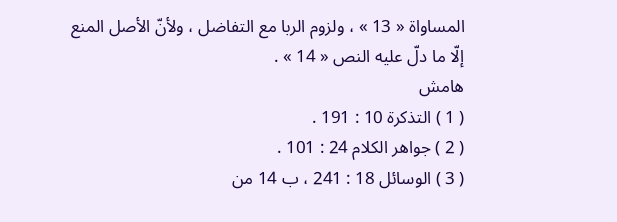المساواة « 13 » ، ولزوم الربا مع التفاضل ، ولأنّ الأصل المنع إلّا ما دلّ عليه النص « 14 » .
هامش
( 1 ) التذكرة 10 : 191 .
( 2 ) جواهر الكلام 24 : 101 .
( 3 ) الوسائل 18 : 241 ، ب 14 من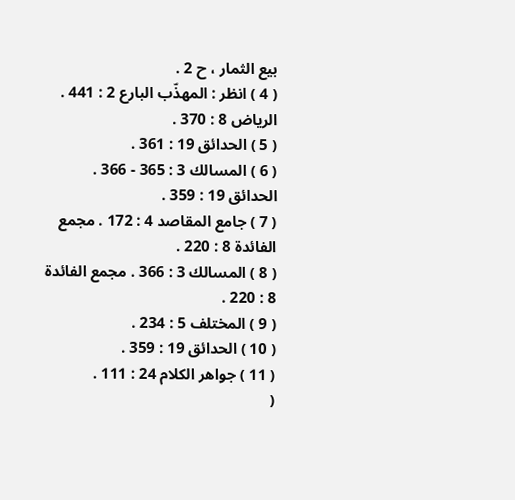بيع الثمار ، ح 2 .
( 4 ) انظر : المهذّب البارع 2 : 441 . الرياض 8 : 370 .
( 5 ) الحدائق 19 : 361 .
( 6 ) المسالك 3 : 365 - 366 . الحدائق 19 : 359 .
( 7 ) جامع المقاصد 4 : 172 . مجمع الفائدة 8 : 220 .
( 8 ) المسالك 3 : 366 . مجمع الفائدة 8 : 220 .
( 9 ) المختلف 5 : 234 .
( 10 ) الحدائق 19 : 359 .
( 11 ) جواهر الكلام 24 : 111 .
(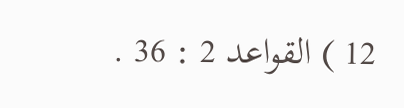12 ) القواعد 2 : 36 .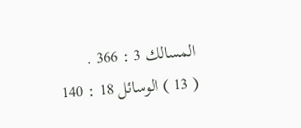المسالك 3 : 366 .
( 13 ) الوسائل 18 : 140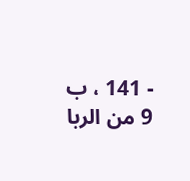- 141 ، ب 9 من الربا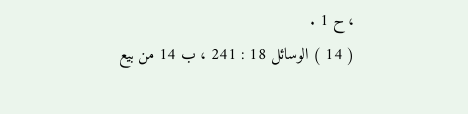، ح 1 .
( 14 ) الوسائل 18 : 241 ، ب 14 من بيع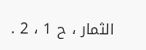الثمار ، ح 1 ، 2 .